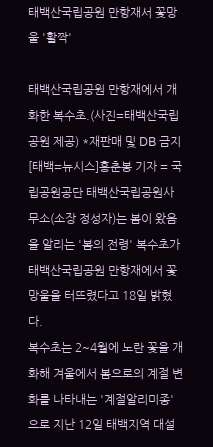태백산국립공원 만항재서 꽃망울 '활짝'

태백산국립공원 만항재에서 개화한 복수초.(사진=태백산국립공원 제공) *재판매 및 DB 금지
[태백=뉴시스]홍춘봉 기자 = 국립공원공단 태백산국립공원사무소(소장 정성자)는 봄이 왔음을 알리는 '봄의 전령' 복수초가 태백산국립공원 만항재에서 꽃망울을 터뜨렸다고 18일 밝혔다.
복수초는 2~4월에 노란 꽃을 개화해 겨울에서 봄으로의 계절 변화를 나타내는 '계절알리미종'으로 지난 12일 태백지역 대설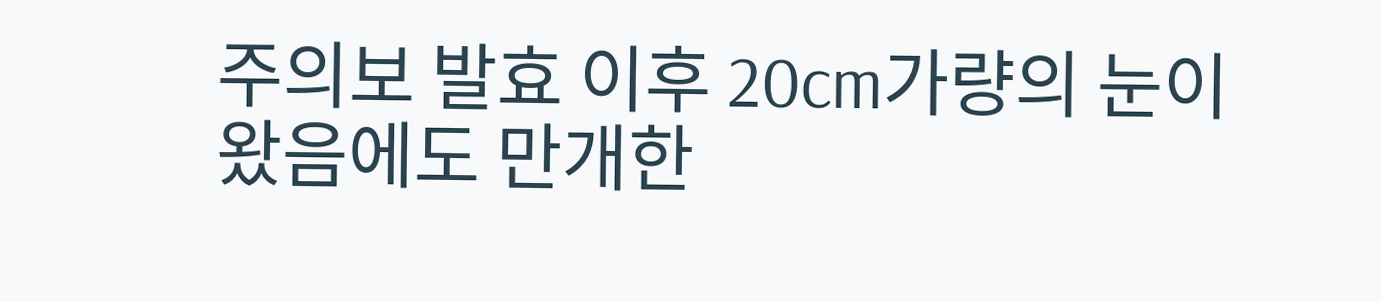주의보 발효 이후 20cm가량의 눈이 왔음에도 만개한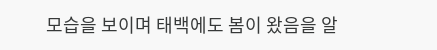모습을 보이며 태백에도 봄이 왔음을 알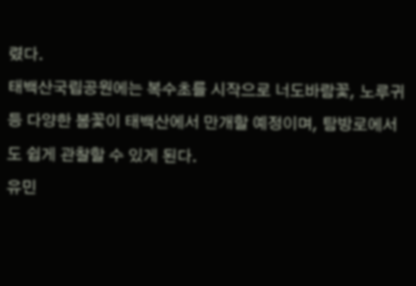렸다.
태백산국립공원에는 복수초를 시작으로 너도바람꽃, 노루귀 등 다양한 봄꽃이 태백산에서 만개할 예정이며, 탐방로에서도 쉽게 관찰할 수 있게 된다.
유민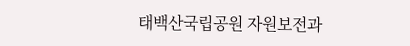태백산국립공원 자원보전과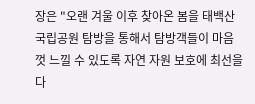장은 "오랜 겨울 이후 찾아온 봄을 태백산국립공원 탐방을 통해서 탐방객들이 마음껏 느낄 수 있도록 자연 자원 보호에 최선을 다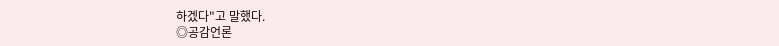하겠다"고 말했다.
◎공감언론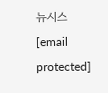뉴시스 [email protected]